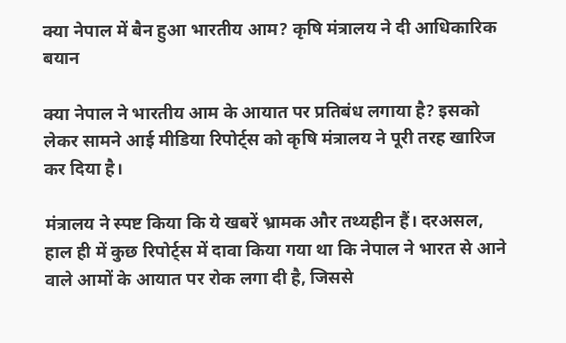क्या नेपाल में बैन हुआ भारतीय आम? कृषि मंत्रालय ने दी आधिकारिक बयान

क्या नेपाल ने भारतीय आम के आयात पर प्रतिबंध लगाया है? इसको लेकर सामने आई मीडिया रिपोर्ट्स को कृषि मंत्रालय ने पूरी तरह खारिज कर दिया है।

मंत्रालय ने स्पष्ट किया कि ये खबरें भ्रामक और तथ्यहीन हैं। दरअसल, हाल ही में कुछ रिपोर्ट्स में दावा किया गया था कि नेपाल ने भारत से आने वाले आमों के आयात पर रोक लगा दी है, जिससे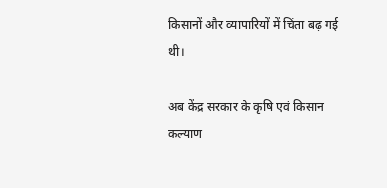किसानों और व्यापारियों में चिंता बढ़ गई थी।

अब केंद्र सरकार के कृषि एवं किसान कल्याण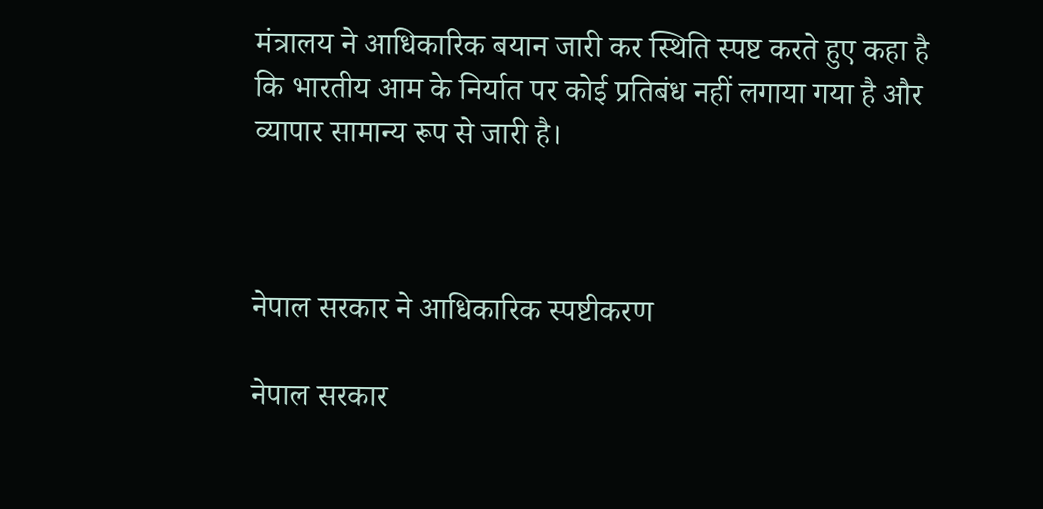मंत्रालय ने आधिकारिक बयान जारी कर स्थिति स्पष्ट करते हुए कहा है कि भारतीय आम के निर्यात पर कोई प्रतिबंध नहीं लगाया गया है और व्यापार सामान्य रूप से जारी है।



नेपाल सरकार ने आधिकारिक स्पष्टीकरण

नेपाल सरकार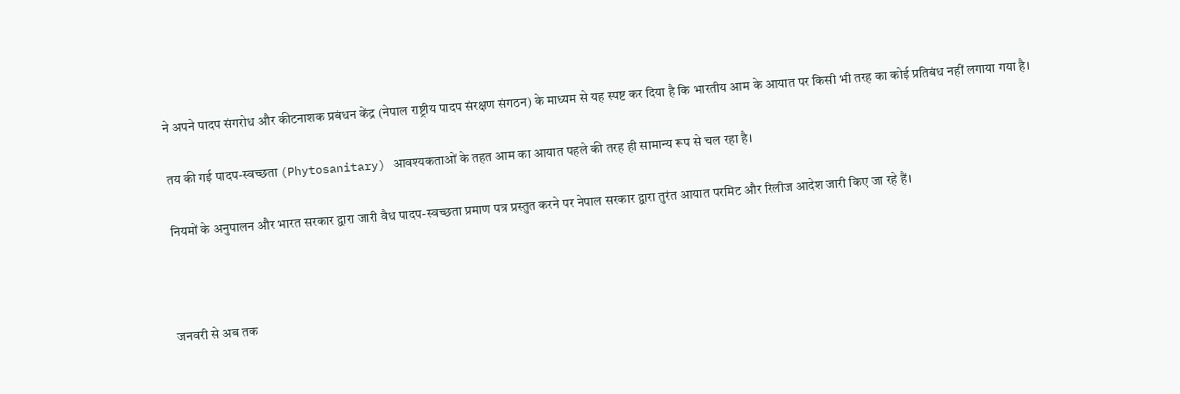ने अपने पादप संगरोध और कीटनाशक प्रबंधन केंद्र (नेपाल राष्ट्रीय पादप संरक्षण संगठन) के माध्यम से यह स्पष्ट कर दिया है कि भारतीय आम के आयात पर किसी भी तरह का कोई प्रतिबंध नहीं लगाया गया है।

तय की गई पादप-स्वच्छता (Phytosanitary) आवश्यकताओं के तहत आम का आयात पहले की तरह ही सामान्य रूप से चल रहा है।

नियमों के अनुपालन और भारत सरकार द्वारा जारी वैध पादप-स्वच्छता प्रमाण पत्र प्रस्तुत करने पर नेपाल सरकार द्वारा तुरंत आयात परमिट और रिलीज आदेश जारी किए जा रहे हैं।



जनवरी से अब तक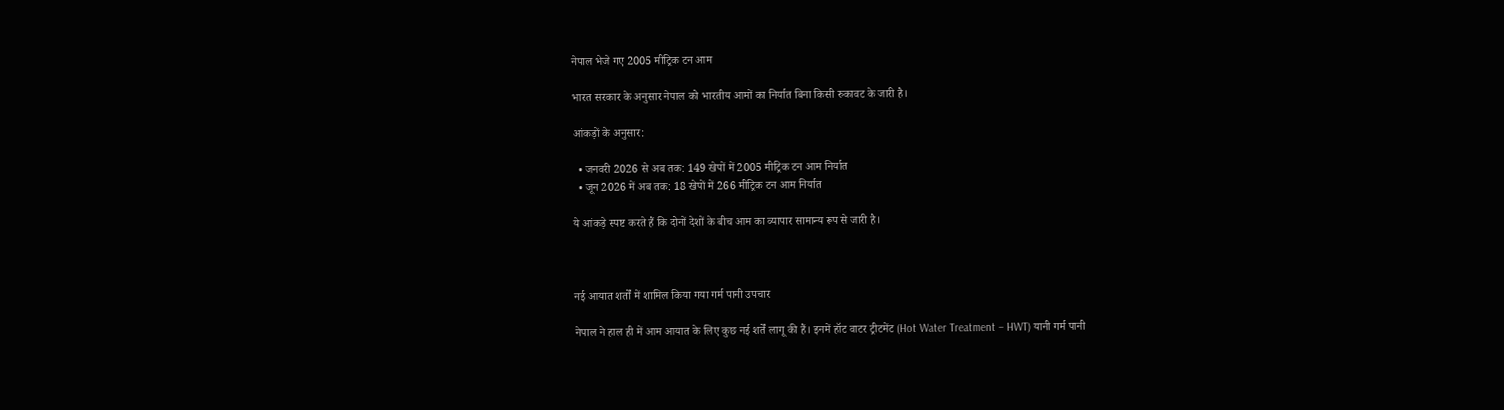नेपाल भेजे गए 2005 मीट्रिक टन आम

भारत सरकार के अनुसार नेपाल को भारतीय आमों का निर्यात बिना किसी रुकावट के जारी है।

आंकड़ों के अनुसार:

  • जनवरी 2026 से अब तक: 149 खेपों में 2005 मीट्रिक टन आम निर्यात
  • जून 2026 में अब तक: 18 खेपों में 266 मीट्रिक टन आम निर्यात

ये आंकड़े स्पष्ट करते हैं कि दोनों देशों के बीच आम का व्यापार सामान्य रूप से जारी है।



नई आयात शर्तों में शामिल किया गया गर्म पानी उपचार

नेपाल ने हाल ही में आम आयात के लिए कुछ नई शर्तें लागू की हैं। इनमें हॉट वाटर ट्रीटमेंट (Hot Water Treatment – HWT) यानी गर्म पानी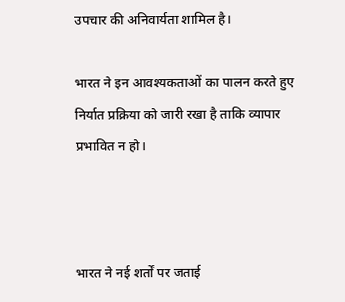उपचार की अनिवार्यता शामिल है।

भारत ने इन आवश्यकताओं का पालन करते हुए निर्यात प्रक्रिया को जारी रखा है ताकि व्यापार प्रभावित न हो।



भारत ने नई शर्तों पर जताई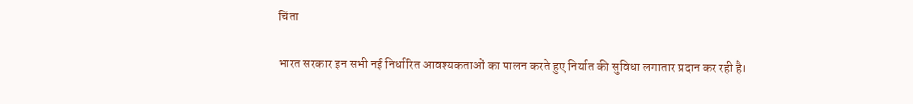चिंता

भारत सरकार इन सभी नई निर्धारित आवश्यकताओं का पालन करते हुए निर्यात की सुविधा लगातार प्रदान कर रही है।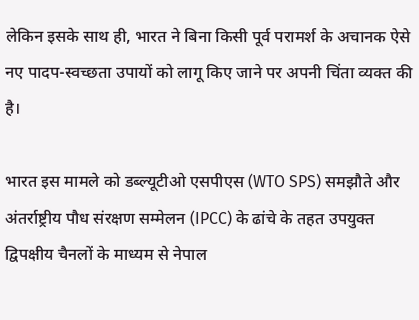लेकिन इसके साथ ही, भारत ने बिना किसी पूर्व परामर्श के अचानक ऐसे नए पादप-स्वच्छता उपायों को लागू किए जाने पर अपनी चिंता व्यक्त की है।

भारत इस मामले को डब्ल्यूटीओ एसपीएस (WTO SPS) समझौते और अंतर्राष्ट्रीय पौध संरक्षण सम्मेलन (IPCC) के ढांचे के तहत उपयुक्त द्विपक्षीय चैनलों के माध्यम से नेपाल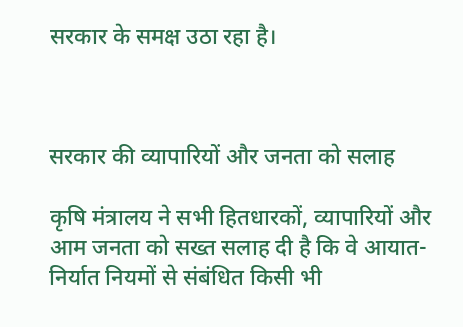सरकार के समक्ष उठा रहा है।



सरकार की व्यापारियों और जनता को सलाह

कृषि मंत्रालय ने सभी हितधारकों, व्यापारियों और आम जनता को सख्त सलाह दी है कि वे आयात-निर्यात नियमों से संबंधित किसी भी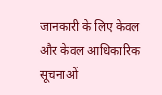जानकारी के लिए केवल और केवल आधिकारिक सूचनाओं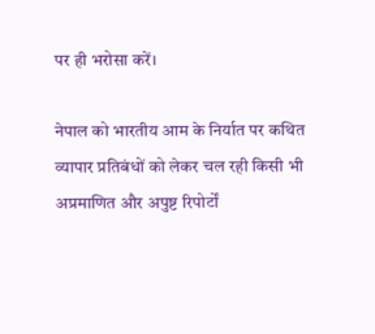पर ही भरोसा करें।

नेपाल को भारतीय आम के निर्यात पर कथित व्यापार प्रतिबंधों को लेकर चल रही किसी भी अप्रमाणित और अपुष्ट रिपोर्टों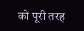को पूरी तरह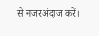से नजरअंदाज करें।